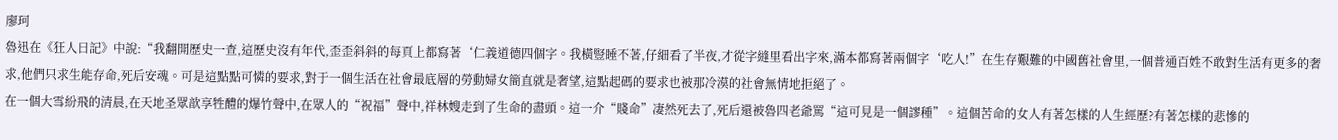廖珂
魯迅在《狂人日記》中說:“我翻開歷史一查,這歷史沒有年代,歪歪斜斜的每頁上都寫著‘仁義道德四個字。我橫豎睡不著,仔細看了半夜,才從字縫里看出字來,滿本都寫著兩個字‘吃人!”在生存艱難的中國舊社會里,一個普通百姓不敢對生活有更多的奢求,他們只求生能存命,死后安魂。可是這點點可憐的要求,對于一個生活在社會最底層的勞動婦女簡直就是奢望,這點起碼的要求也被那冷漠的社會無情地拒絕了。
在一個大雪紛飛的清晨,在天地圣眾歆享牲醴的爆竹聲中,在眾人的“祝福”聲中,祥林嫂走到了生命的盡頭。這一介“賤命”凄然死去了,死后還被魯四老爺罵“這可見是一個謬種”。這個苦命的女人有著怎樣的人生經歷?有著怎樣的悲慘的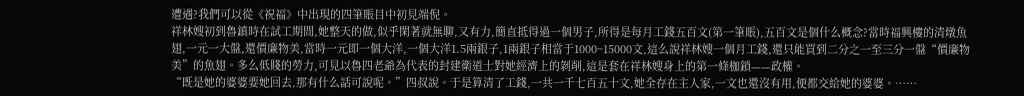遭遇?我們可以從《祝福》中出現的四筆賬目中初見端倪。
祥林嫂初到魯鎮時在試工期間,她整天的做,似乎閑著就無聊,又有力,簡直抵得過一個男子,所得是每月工錢五百文(第一筆賬),五百文是個什么概念?當時福興樓的清燉魚翅,一元一大盤,還價廉物美,當時一元即一個大洋,一個大洋1.5兩銀子,1兩銀子相當于1000~15000文,這么說祥林嫂一個月工錢,還只能買到二分之一至三分一盤“價廉物美”的魚翅。多么低賤的勞力,可見以魯四老爺為代表的封建衛道士對她經濟上的剝削,這是套在祥林嫂身上的第一條枷鎖——政權。
“既是她的婆婆要她回去,那有什么話可說呢。”四叔說。于是算清了工錢,一共一千七百五十文,她全存在主人家,一文也還沒有用,便都交給她的婆婆。……